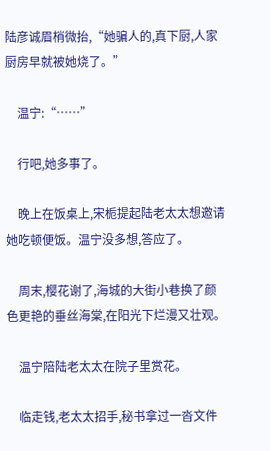陆彦诚眉梢微抬,“她骗人的,真下厨,人家厨房早就被她烧了。”

    温宁:“……”

    行吧,她多事了。

    晚上在饭桌上,宋栀提起陆老太太想邀请她吃顿便饭。温宁没多想,答应了。

    周末,樱花谢了,海城的大街小巷换了颜色更艳的垂丝海棠,在阳光下烂漫又壮观。

    温宁陪陆老太太在院子里赏花。

    临走钱,老太太招手,秘书拿过一沓文件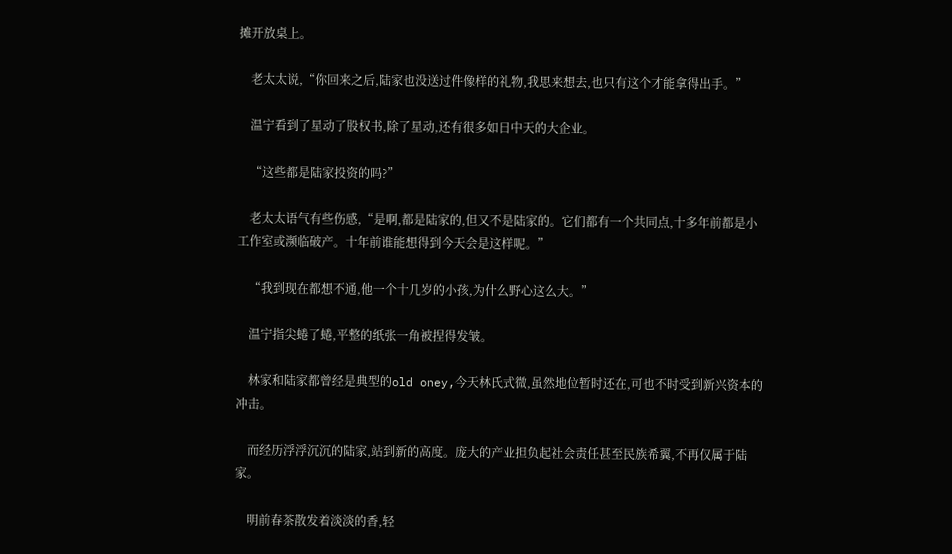摊开放桌上。

    老太太说,“你回来之后,陆家也没送过件像样的礼物,我思来想去,也只有这个才能拿得出手。”

    温宁看到了星动了股权书,除了星动,还有很多如日中天的大企业。

    “这些都是陆家投资的吗?”

    老太太语气有些伤感,“是啊,都是陆家的,但又不是陆家的。它们都有一个共同点,十多年前都是小工作室或濒临破产。十年前谁能想得到今天会是这样呢。”

    “我到现在都想不通,他一个十几岁的小孩,为什么野心这么大。”

    温宁指尖蜷了蜷,平整的纸张一角被捏得发皱。

    林家和陆家都曾经是典型的old oney,今天林氏式微,虽然地位暂时还在,可也不时受到新兴资本的冲击。

    而经历浮浮沉沉的陆家,站到新的高度。庞大的产业担负起社会责任甚至民族希翼,不再仅属于陆家。

    明前春茶散发着淡淡的香,轻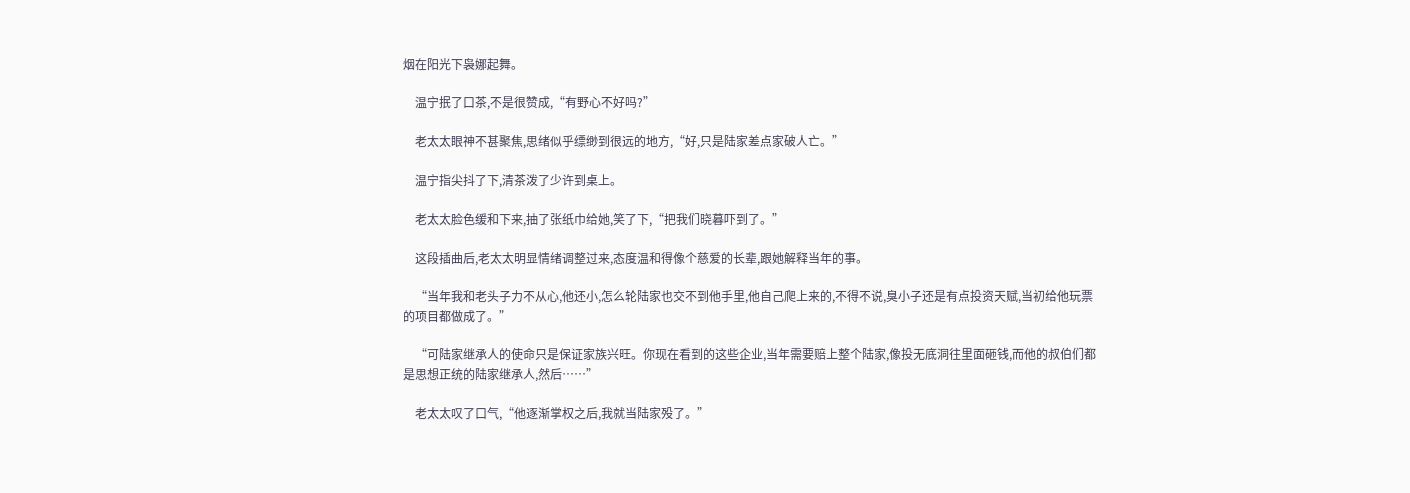烟在阳光下袅娜起舞。

    温宁抿了口茶,不是很赞成,“有野心不好吗?”

    老太太眼神不甚聚焦,思绪似乎缥缈到很远的地方,“好,只是陆家差点家破人亡。”

    温宁指尖抖了下,清茶泼了少许到桌上。

    老太太脸色缓和下来,抽了张纸巾给她,笑了下,“把我们晓暮吓到了。”

    这段插曲后,老太太明显情绪调整过来,态度温和得像个慈爱的长辈,跟她解释当年的事。

    “当年我和老头子力不从心,他还小,怎么轮陆家也交不到他手里,他自己爬上来的,不得不说,臭小子还是有点投资天赋,当初给他玩票的项目都做成了。”

    “可陆家继承人的使命只是保证家族兴旺。你现在看到的这些企业,当年需要赔上整个陆家,像投无底洞往里面砸钱,而他的叔伯们都是思想正统的陆家继承人,然后……”

    老太太叹了口气,“他逐渐掌权之后,我就当陆家殁了。”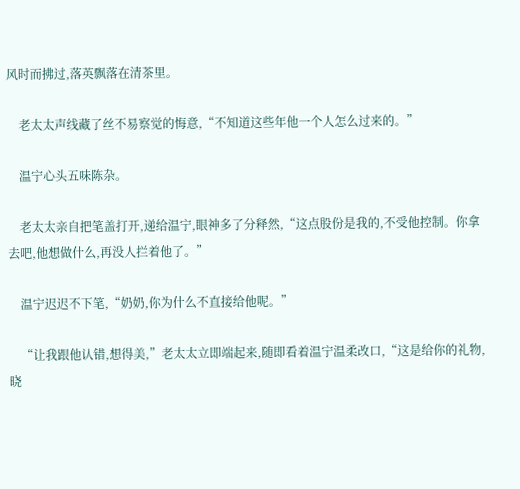风时而拂过,落英飘落在清茶里。

    老太太声线藏了丝不易察觉的悔意,“不知道这些年他一个人怎么过来的。”

    温宁心头五味陈杂。

    老太太亲自把笔盖打开,递给温宁,眼神多了分释然,“这点股份是我的,不受他控制。你拿去吧,他想做什么,再没人拦着他了。”

    温宁迟迟不下笔,“奶奶,你为什么不直接给他呢。”

    “让我跟他认错,想得美,”老太太立即端起来,随即看着温宁温柔改口,“这是给你的礼物,晓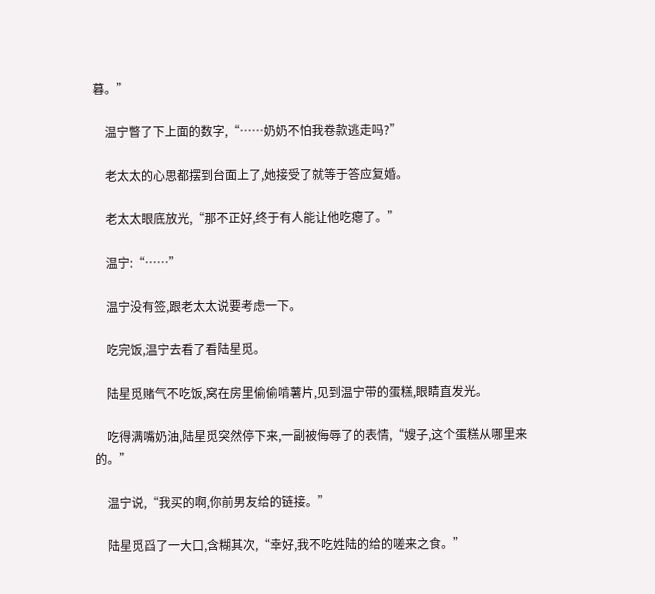暮。”

    温宁瞥了下上面的数字,“……奶奶不怕我卷款逃走吗?”

    老太太的心思都摆到台面上了,她接受了就等于答应复婚。

    老太太眼底放光,“那不正好,终于有人能让他吃瘪了。”

    温宁:“……”

    温宁没有签,跟老太太说要考虑一下。

    吃完饭,温宁去看了看陆星觅。

    陆星觅赌气不吃饭,窝在房里偷偷啃薯片,见到温宁带的蛋糕,眼睛直发光。

    吃得满嘴奶油,陆星觅突然停下来,一副被侮辱了的表情,“嫂子,这个蛋糕从哪里来的。”

    温宁说,“我买的啊,你前男友给的链接。”

    陆星觅舀了一大口,含糊其次,“幸好,我不吃姓陆的给的嗟来之食。”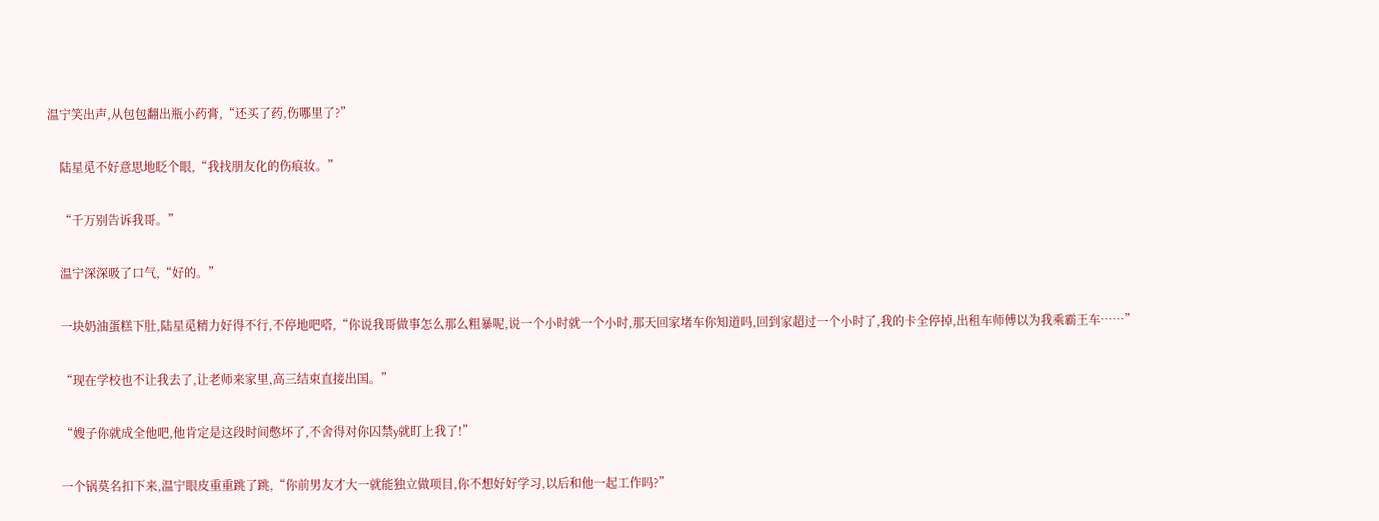温宁笑出声,从包包翻出瓶小药膏,“还买了药,伤哪里了?”

    陆星觅不好意思地眨个眼,“我找朋友化的伤痕妆。”

    “千万别告诉我哥。”

    温宁深深吸了口气,“好的。”

    一块奶油蛋糕下肚,陆星觅精力好得不行,不停地吧嗒,“你说我哥做事怎么那么粗暴呢,说一个小时就一个小时,那天回家堵车你知道吗,回到家超过一个小时了,我的卡全停掉,出租车师傅以为我乘霸王车……”

    “现在学校也不让我去了,让老师来家里,高三结束直接出国。”

    “嫂子你就成全他吧,他肯定是这段时间憋坏了,不舍得对你囚禁y就盯上我了!”

    一个锅莫名扣下来,温宁眼皮重重跳了跳,“你前男友才大一就能独立做项目,你不想好好学习,以后和他一起工作吗?”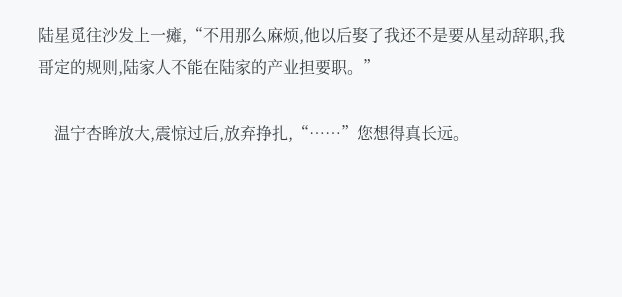陆星觅往沙发上一瘫,“不用那么麻烦,他以后娶了我还不是要从星动辞职,我哥定的规则,陆家人不能在陆家的产业担要职。”

    温宁杏眸放大,震惊过后,放弃挣扎,“……”您想得真长远。